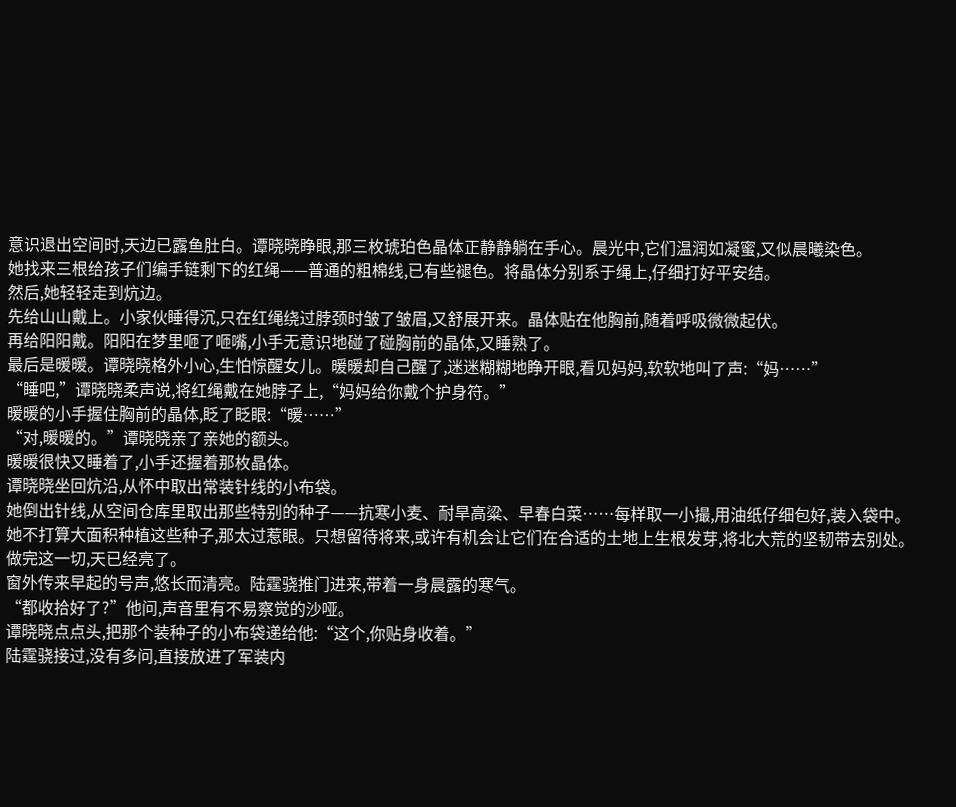意识退出空间时,天边已露鱼肚白。谭晓晓睁眼,那三枚琥珀色晶体正静静躺在手心。晨光中,它们温润如凝蜜,又似晨曦染色。
她找来三根给孩子们编手链剩下的红绳——普通的粗棉线,已有些褪色。将晶体分别系于绳上,仔细打好平安结。
然后,她轻轻走到炕边。
先给山山戴上。小家伙睡得沉,只在红绳绕过脖颈时皱了皱眉,又舒展开来。晶体贴在他胸前,随着呼吸微微起伏。
再给阳阳戴。阳阳在梦里咂了咂嘴,小手无意识地碰了碰胸前的晶体,又睡熟了。
最后是暖暖。谭晓晓格外小心,生怕惊醒女儿。暖暖却自己醒了,迷迷糊糊地睁开眼,看见妈妈,软软地叫了声:“妈……”
“睡吧,”谭晓晓柔声说,将红绳戴在她脖子上,“妈妈给你戴个护身符。”
暖暖的小手握住胸前的晶体,眨了眨眼:“暖……”
“对,暖暖的。”谭晓晓亲了亲她的额头。
暖暖很快又睡着了,小手还握着那枚晶体。
谭晓晓坐回炕沿,从怀中取出常装针线的小布袋。
她倒出针线,从空间仓库里取出那些特别的种子——抗寒小麦、耐旱高粱、早春白菜……每样取一小撮,用油纸仔细包好,装入袋中。
她不打算大面积种植这些种子,那太过惹眼。只想留待将来,或许有机会让它们在合适的土地上生根发芽,将北大荒的坚韧带去别处。
做完这一切,天已经亮了。
窗外传来早起的号声,悠长而清亮。陆霆骁推门进来,带着一身晨露的寒气。
“都收拾好了?”他问,声音里有不易察觉的沙哑。
谭晓晓点点头,把那个装种子的小布袋递给他:“这个,你贴身收着。”
陆霆骁接过,没有多问,直接放进了军装内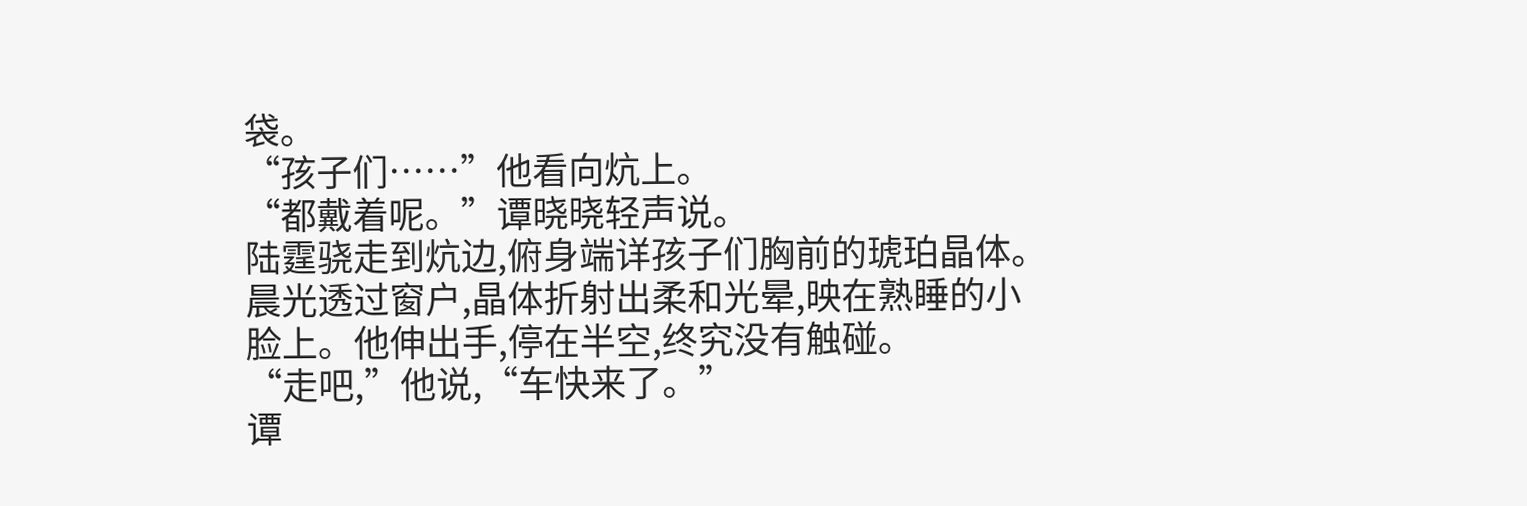袋。
“孩子们……”他看向炕上。
“都戴着呢。”谭晓晓轻声说。
陆霆骁走到炕边,俯身端详孩子们胸前的琥珀晶体。晨光透过窗户,晶体折射出柔和光晕,映在熟睡的小脸上。他伸出手,停在半空,终究没有触碰。
“走吧,”他说,“车快来了。”
谭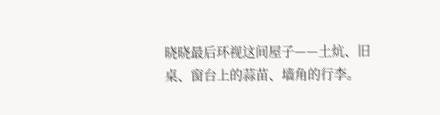晓晓最后环视这间屋子——土炕、旧桌、窗台上的蒜苗、墙角的行李。